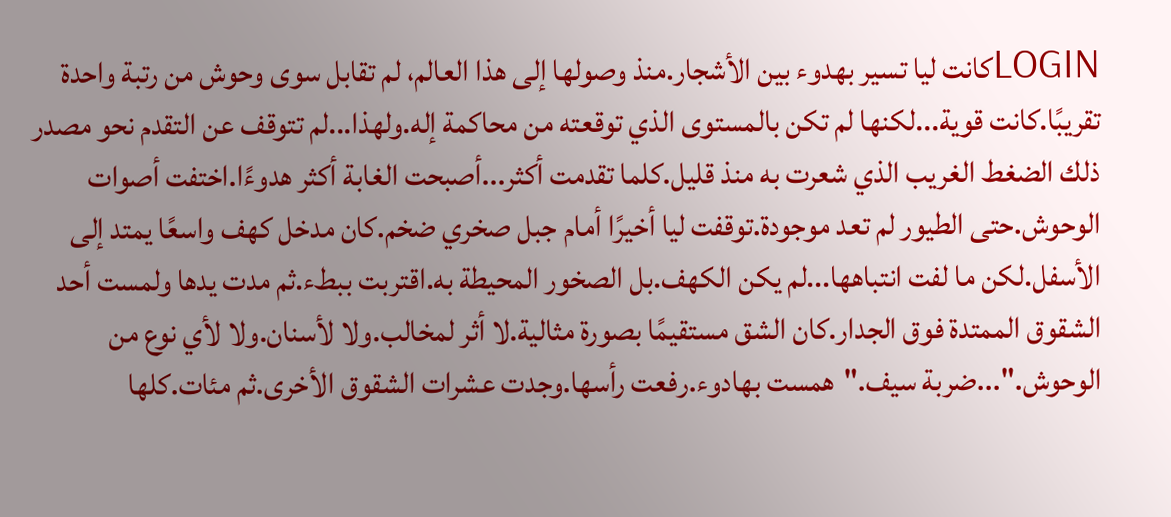LOGINكانت ليا تسير بهدوء بين الأشجار.منذ وصولها إلى هذا العالم، لم تقابل سوى وحوش من رتبة واحدة تقريبًا.كانت قوية...لكنها لم تكن بالمستوى الذي توقعته من محاكمة إله.ولهذا...لم تتوقف عن التقدم نحو مصدر ذلك الضغط الغريب الذي شعرت به منذ قليل.كلما تقدمت أكثر...أصبحت الغابة أكثر هدوءًا.اختفت أصوات الوحوش.حتى الطيور لم تعد موجودة.توقفت ليا أخيرًا أمام جبل صخري ضخم.كان مدخل كهف واسعًا يمتد إلى الأسفل.لكن ما لفت انتباهها...لم يكن الكهف.بل الصخور المحيطة به.اقتربت ببطء.ثم مدت يدها ولمست أحد الشقوق الممتدة فوق الجدار.كان الشق مستقيمًا بصورة مثالية.لا أثر لمخالب.ولا لأسنان.ولا لأي نوع من الوحوش."...ضربة سيف."همست بهادوء.رفعت رأسها.وجدت عشرات الشقوق الأخرى.ثم مئات.كلها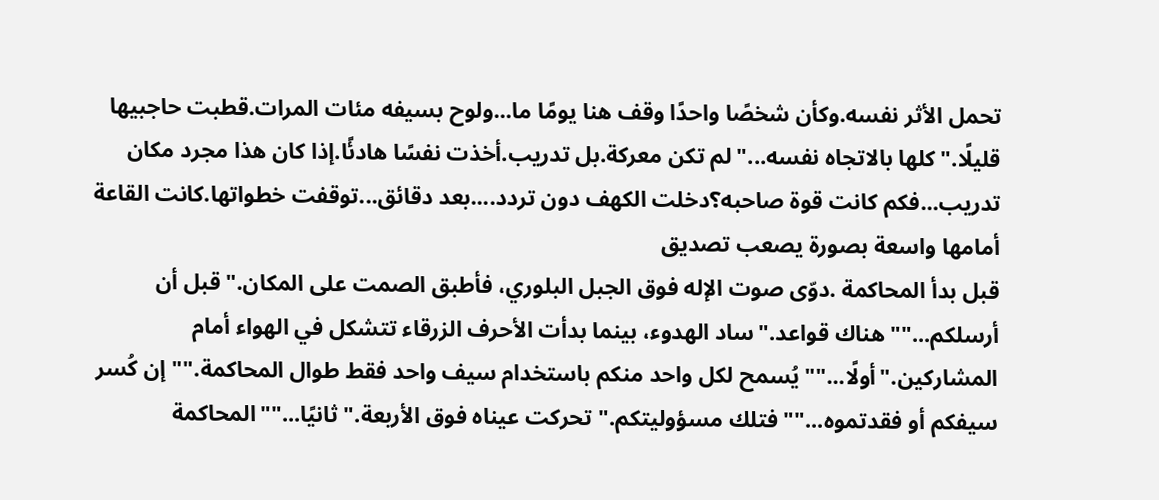تحمل الأثر نفسه.وكأن شخصًا واحدًا وقف هنا يومًا ما...ولوح بسيفه مئات المرات.قطبت حاجبيها قليلًا."كلها بالاتجاه نفسه..."لم تكن معركة.بل تدريب.أخذت نفسًا هادئًا.إذا كان هذا مجرد مكان تدريب...فكم كانت قوة صاحبه؟دخلت الكهف دون تردد....بعد دقائق...توقفت خطواتها.كانت القاعة أمامها واسعة بصورة يصعب تصديق
قبل بدأ المحاكمة .دوّى صوت الإله فوق الجبل البلوري، فأطبق الصمت على المكان."قبل أن أرسلكم...""هناك قواعد."ساد الهدوء، بينما بدأت الأحرف الزرقاء تتشكل في الهواء أمام المشاركين."أولًا...""يُسمح لكل واحد منكم باستخدام سيف واحد فقط طوال المحاكمة.""إن كُسر سيفكم أو فقدتموه...""فتلك مسؤوليتكم."تحركت عيناه فوق الأربعة."ثانيًا...""المحاكمة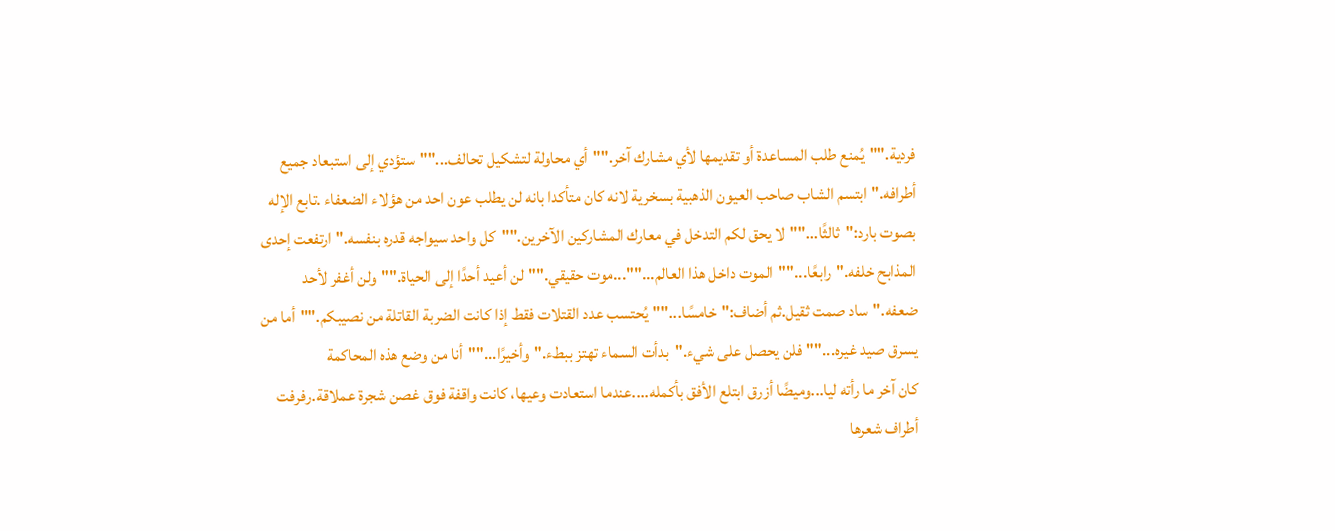فردية.""يُمنع طلب المساعدة أو تقديمها لأي مشارك آخر.""أي محاولة لتشكيل تحالف...""ستؤدي إلى استبعاد جميع أطرافه."ابتسم الشاب صاحب العيون الذهبية بسخرية لانه كان متأكدا بانه لن يطلب عون احد من هؤلاء الضعفاء .تابع الإله بصوت بارد:"ثالثًا...""لا يحق لكم التدخل في معارك المشاركين الآخرين.""كل واحد سيواجه قدره بنفسه."ارتفعت إحدى المذابح خلفه."رابعًا...""الموت داخل هذا العالم...""...موت حقيقي.""لن أعيد أحدًا إلى الحياة.""ولن أغفر لأحد ضعفه."ساد صمت ثقيل.ثم أضاف:"خامسًا...""يُحتسب عدد القتلات فقط إذا كانت الضربة القاتلة من نصيبكم.""أما من يسرق صيد غيره...""فلن يحصل على شيء."بدأت السماء تهتز ببطء."وأخيرًا...""أنا من وضع هذه المحاكمة
كان آخر ما رأته ليا...وميضًا أزرق ابتلع الأفق بأكمله....عندما استعادت وعيها، كانت واقفة فوق غصن شجرة عملاقة.رفرفت أطراف شعرها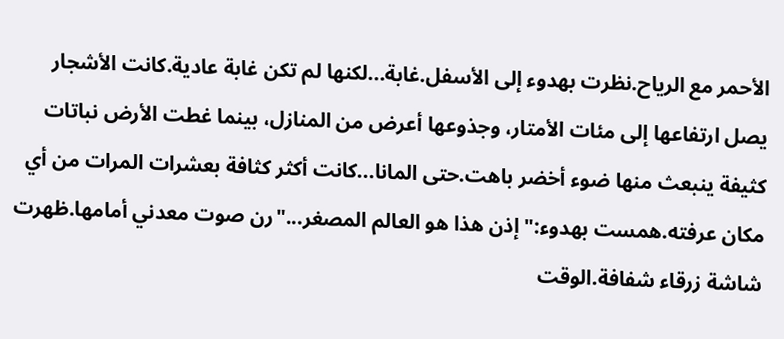الأحمر مع الرياح.نظرت بهدوء إلى الأسفل.غابة...لكنها لم تكن غابة عادية.كانت الأشجار يصل ارتفاعها إلى مئات الأمتار، وجذوعها أعرض من المنازل، بينما غطت الأرض نباتات كثيفة ينبعث منها ضوء أخضر باهت.حتى المانا...كانت أكثر كثافة بعشرات المرات من أي مكان عرفته.همست بهدوء:"إذن هذا هو العالم المصغر..."رن صوت معدني أمامها.ظهرت شاشة زرقاء شفافة.الوقت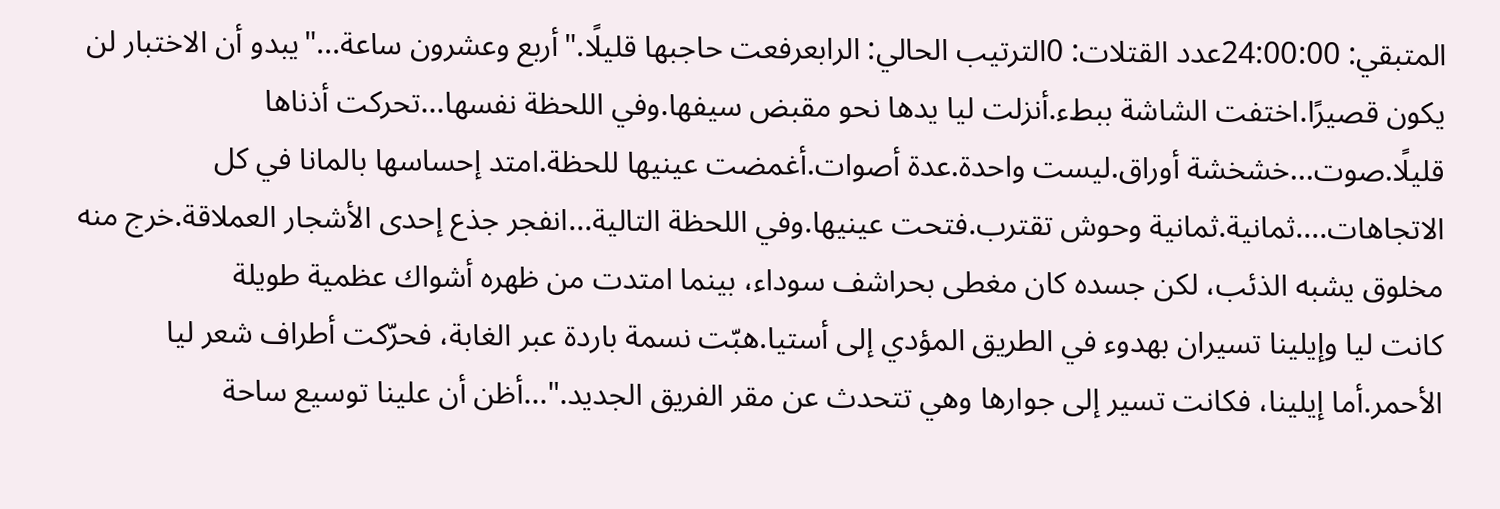المتبقي: 24:00:00عدد القتلات: 0الترتيب الحالي: الرابعرفعت حاجبها قليلًا."أربع وعشرون ساعة..."يبدو أن الاختبار لن يكون قصيرًا.اختفت الشاشة ببطء.أنزلت ليا يدها نحو مقبض سيفها.وفي اللحظة نفسها...تحركت أذناها قليلًا.صوت...خشخشة أوراق.ليست واحدة.عدة أصوات.أغمضت عينيها للحظة.امتد إحساسها بالمانا في كل الاتجاهات....ثمانية.ثمانية وحوش تقترب.فتحت عينيها.وفي اللحظة التالية...انفجر جذع إحدى الأشجار العملاقة.خرج منه مخلوق يشبه الذئب، لكن جسده كان مغطى بحراشف سوداء، بينما امتدت من ظهره أشواك عظمية طويلة
كانت ليا وإيلينا تسيران بهدوء في الطريق المؤدي إلى أستيا.هبّت نسمة باردة عبر الغابة، فحرّكت أطراف شعر ليا الأحمر.أما إيلينا، فكانت تسير إلى جوارها وهي تتحدث عن مقر الفريق الجديد."...أظن أن علينا توسيع ساحة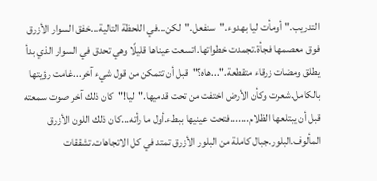التدريب."أومأت ليا بهدوء."سنفعل."لكن...في اللحظة التالية...خفق السوار الأزرق فوق معصمها فجأة.تجمدت خطواتها.اتسعت عيناها قليلًا وهي تحدق في السوار الذي بدأ يطلق ومضات زرقاء متقطعة."...هاه؟"قبل أن تتمكن من قول شيء آخر...غامت رؤيتها بالكامل.شعرت وكأن الأرض اختفت من تحت قدميها."ليا!"كان ذلك آخر صوت سمعته قبل أن يبتلعها الظلام.......فتحت عينيها ببطء.أول ما رأته...كان ذلك اللون الأزرق المألوف.البلور.جبال كاملة من البلور الأزرق تمتد في كل الاتجاهات.تشققات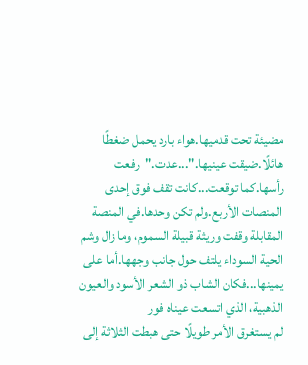مضيئة تحت قدميها.هواء بارد يحمل ضغطًا هائلًا.ضيقت عينيها."...عدت."رفعت رأسها.كما توقعت...كانت تقف فوق إحدى المنصات الأربع.ولم تكن وحدها.في المنصة المقابلة وقفت وريثة قبيلة السموم، وما زال وشم الحية السوداء يلتف حول جانب وجهها.أما على يمينها...فكان الشاب ذو الشعر الأسود والعيون الذهبية، الذي اتسعت عيناه فور
لم يستغرق الأمر طويلًا حتى هبطت الثلاثة إلى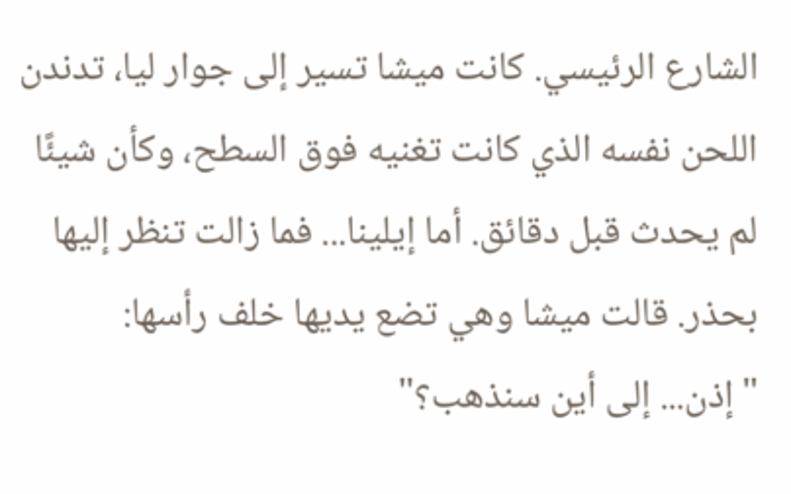الشارع الرئيسي. كانت ميشا تسير إلى جوار ليا، تدندن اللحن نفسه الذي كانت تغنيه فوق السطح، وكأن شيئًا لم يحدث قبل دقائق. أما إيلينا... فما زالت تنظر إليها بحذر. قالت ميشا وهي تضع يديها خلف رأسها: "إذن... إلى أين سنذهب؟"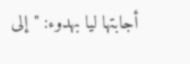أجابتها ليا بهدوء: "إلى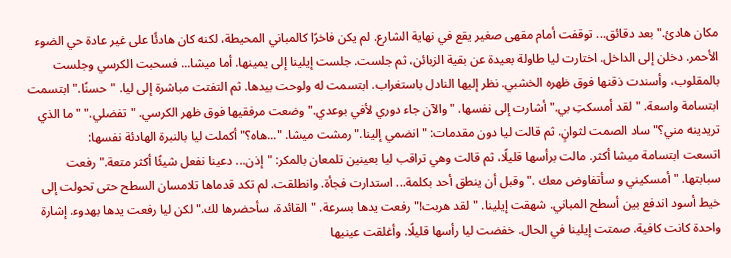مكان هادئ." بعد دقائق... توقفت أمام مقهى صغير يقع في نهاية الشارع. لم يكن فاخرًا كالمباني المحيطة، لكنه كان هادئًا على غير عادة حي الضوء الأحمر. دخلن إلى الداخل. اختارت ليا طاولة بعيدة عن بقية الزبائن، ثم جلست. جلست إيلينا إلى يمينها. أما ميشا... فسحبت الكرسي وجلست بالمقلوب، وأسندت ذقنها فوق ظهره الخشبي. نظر إليها النادل باستغراب. ابتسمت له ولوحت بيدها. ثم التفتت مباشرة إلى ليا. "حسنًا." ابتسمت ابتسامة واسعة. "لقد أمسكتِ بي." أشارت إلى نفسها. "والآن جاء دوري لأفي بوعدي." وضعت مرفقيها فوق ظهر الكرسي. "تفضلي." "ما الذي تريدينه مني؟" ساد الصمت لثوانٍ. ثم قالت ليا دون مقدمات: "انضمي إلينا." رمشت ميشا. "...هاه؟" أكملت ليا بالنبرة الهادئة نفسها:
اتسعت ابتسامة ميشا أكثر. مالت برأسها قليلًا، ثم قالت وهي تراقب ليا بعينين تلمعان بالمكر: "إذن... دعينا نفعل شيئًا أكثر متعة." رفعت سبابتها. "أمسكيني و سأتفاوض معك ." وقبل أن ينطق أحد بكلمة... استدارت فجأة. وانطلقت. لم تكد قدماها تلامسان السطح حتى تحولت إلى خيط أسود اندفع بين أسطح المباني. شهقت إيلينا. "لقد هربت!" رفعت يدها بسرعة. "القائدة، سأحضرها لك." لكن ليا رفعت يدها بهدوء. إشارة واحدة كانت كافية. صمتت إيلينا في الحال. خفضت ليا رأسها قليلًا. وأغلقت عينيها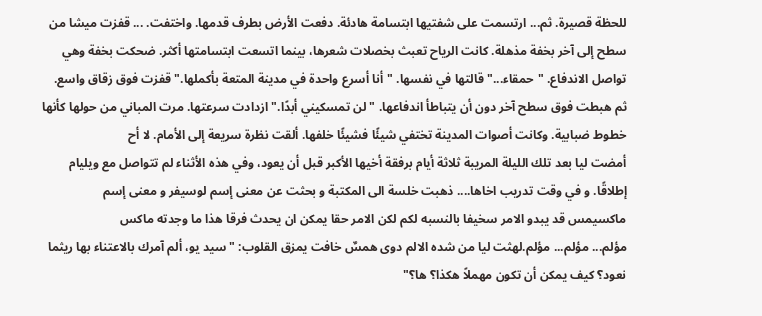للحظة قصيرة. ثم... ارتسمت على شفتيها ابتسامة هادئة. دفعت الأرض بطرف قدمها. واختفت. ... قفزت ميشا من سطح إلى آخر بخفة مذهلة. كانت الرياح تعبث بخصلات شعرها، بينما اتسعت ابتسامتها أكثر. ضحكت بخفة وهي تواصل الاندفاع. "حمقاء..." قالتها في نفسها. "أنا أسرع واحدة في مدينة المتعة بأكملها." قفزت فوق زقاق واسع. ثم هبطت فوق سطح آخر دون أن يتباطأ اندفاعها. "لن تمسكيني أبدًا." ازدادت سرعتها. مرت المباني من حولها كأنها خطوط ضبابية. وكانت أصوات المدينة تختفي شيئًا فشيئًا خلفها. ألقت نظرة سريعة إلى الأمام. لا أح
أمضت ليا بعد تلك الليلة المريبة ثلاثة أيام برفقة أخيها الأكبر قبل أن يعود، وفي هذه الأثناء لم تتواصل مع ويليام إطلاقًا. و في وقت تدريب اخاها.... ذهبت خلسة الى المكتبة و بحثت عن معنى إسم لوسيفر و معنى إسم ماكسيمس قد يبدو الامر سخيفا بالنسبه لكم لكن الامر حقا يمكن ان يحدث فرقا هذا ما وجدته ماكس
مؤلم... مؤلم... مؤلم.لهثت ليا من شده الالم دوى همسٌ خافت يمزق القلوب: "سيد يو، ألم آمرك بالاعتناء بها ريثما نعود؟ كيف يمكن أن تكون مهملاً هكذا؟ ها؟"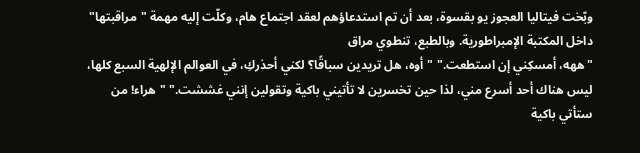وبّخت فيتاليا العجوز يو بقسوة، بعد أن تم استدعاؤهم لعقد اجتماع هام، وكلّت إليه مهمة "مراقبتها" داخل المكتبة الإمبراطورية. وبالطبع، تنطوي مراق
"ههه، أمسكِني إن استطعت." "أوه، هل تريدين سباقًا؟ لكني أحذركِ، في العوالم الإلهية السبع كلها، ليس هناك أحد أسرع مني، لذا حين تخسرين لا تأتيني باكية وتقولين إنني غششت." "هراء! من ستأتي باكية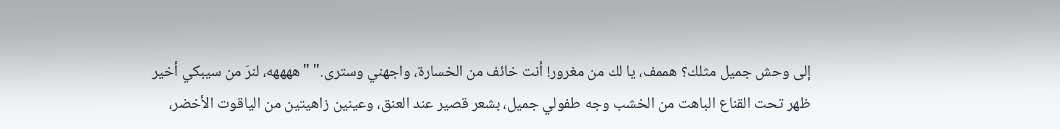إلى وحش جميل مثلك؟ هممف، يا لك من مغرور! أنت خائف من الخسارة، واجهني وسترى." "ههههه، لنرَ من سيبكي أخير
ظهر تحت القناع الباهت من الخشب وجه طفولي جميل، بشعر قصير عند العنق، وعينين زاهيتين من الياقوت الأخضر،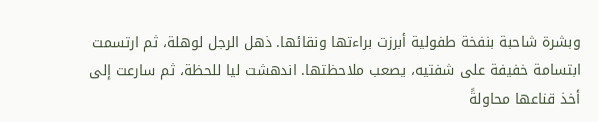وبشرة شاحبة بنفخة طفولية أبرزت براءتها ونقائها. ذهل الرجل لوهلة، ثم ارتسمت ابتسامة خفيفة على شفتيه، يصعب ملاحظتها. اندهشت ليا للحظة، ثم سارعت إلى أخذ قناعها محاولةً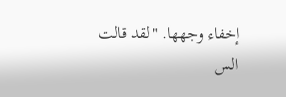إخفاء وجهها. "لقد قالت الس